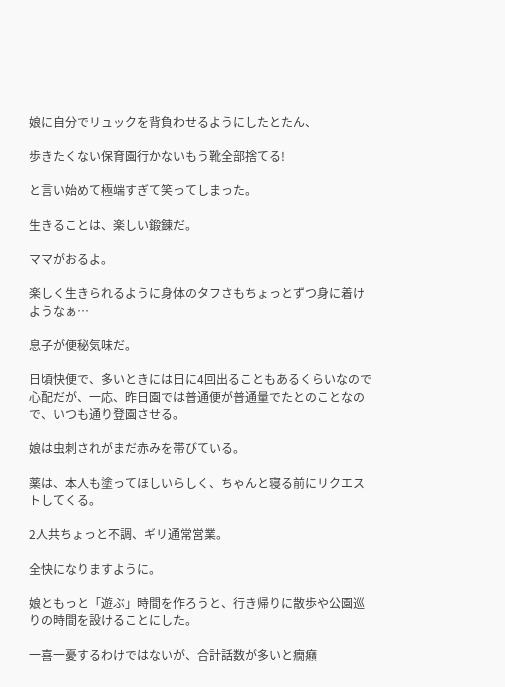娘に自分でリュックを背負わせるようにしたとたん、

歩きたくない保育園行かないもう靴全部捨てる!

と言い始めて極端すぎて笑ってしまった。

生きることは、楽しい鍛錬だ。

ママがおるよ。

楽しく生きられるように身体のタフさもちょっとずつ身に着けようなぁ…

息子が便秘気味だ。

日頃快便で、多いときには日に4回出ることもあるくらいなので心配だが、一応、昨日園では普通便が普通量でたとのことなので、いつも通り登園させる。

娘は虫刺されがまだ赤みを帯びている。

薬は、本人も塗ってほしいらしく、ちゃんと寝る前にリクエストしてくる。

2人共ちょっと不調、ギリ通常営業。

全快になりますように。

娘ともっと「遊ぶ」時間を作ろうと、行き帰りに散歩や公園巡りの時間を設けることにした。

一喜一憂するわけではないが、合計話数が多いと癇癪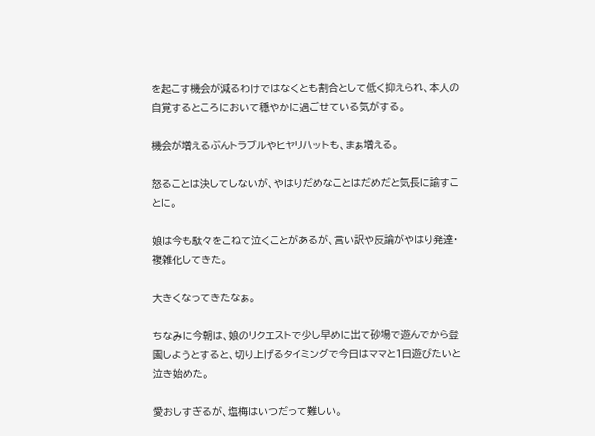を起こす機会が減るわけではなくとも割合として低く抑えられ、本人の自覚するところにおいて穏やかに過ごせている気がする。

機会が増えるぶんトラブルやヒヤリハットも、まぁ増える。

怒ることは決してしないが、やはりだめなことはだめだと気長に諭すことに。

娘は今も駄々をこねて泣くことがあるが、言い訳や反論がやはり発達・複雑化してきた。

大きくなってきたなぁ。

ちなみに今朝は、娘のリクエストで少し早めに出て砂場で遊んでから登園しようとすると、切り上げるタイミングで今日はママと1日遊びたいと泣き始めた。

愛おしすぎるが、塩梅はいつだって難しい。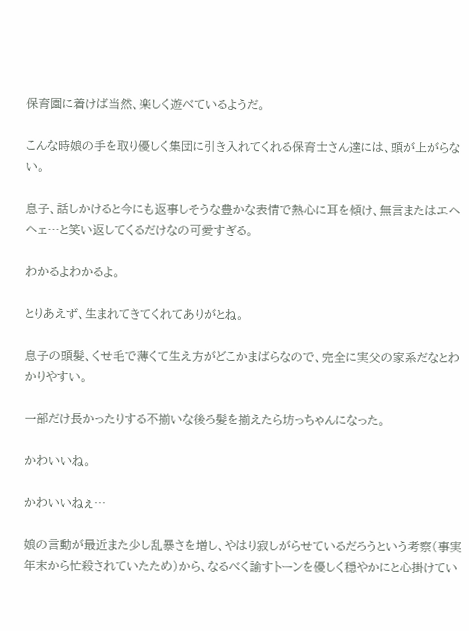保育園に着けば当然、楽しく遊べているようだ。

こんな時娘の手を取り優しく集団に引き入れてくれる保育士さん達には、頭が上がらない。

息子、話しかけると今にも返事しそうな豊かな表情で熱心に耳を傾け、無言またはエヘヘェ…と笑い返してくるだけなの可愛すぎる。

わかるよわかるよ。

とりあえず、生まれてきてくれてありがとね。

息子の頭髪、くせ毛で薄くて生え方がどこかまばらなので、完全に実父の家系だなとわかりやすい。

一部だけ長かったりする不揃いな後ろ髪を揃えたら坊っちゃんになった。

かわいいね。

かわいいねぇ…

娘の言動が最近また少し乱暴さを増し、やはり寂しがらせているだろうという考察(事実年末から忙殺されていたため)から、なるべく諭すトーンを優しく穏やかにと心掛けてい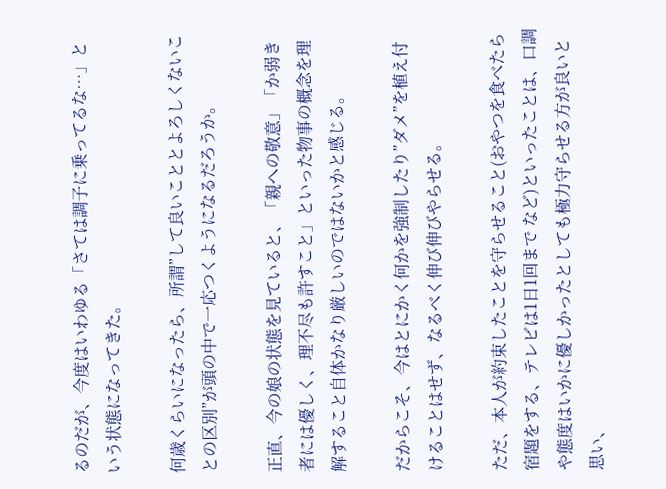るのだが、今度はいわゆる「さては調子に乗ってるな…」という状態になってきた。

何歳くらいになったら、所謂”して良いこととよろしくないことの区別”が頭の中で一応つくようになるだろうか。

正直、今の娘の状態を見ていると、「親への敬意」「か弱き者には優しく、理不尽も許すこと」といった物事の概念を理解すること自体かなり厳しいのではないかと感じる。

だからこそ、今はとにかく何かを強制したり”ダメ”を植え付けることはせず、なるべく伸び伸びやらせる。

ただ、本人が約束したことを守らせること(おやつを食べたら宿題をする、テレビは1日1回まで など)といったことは、口調や態度はいかに優しかったとしても極力守らせる方が良いと思い、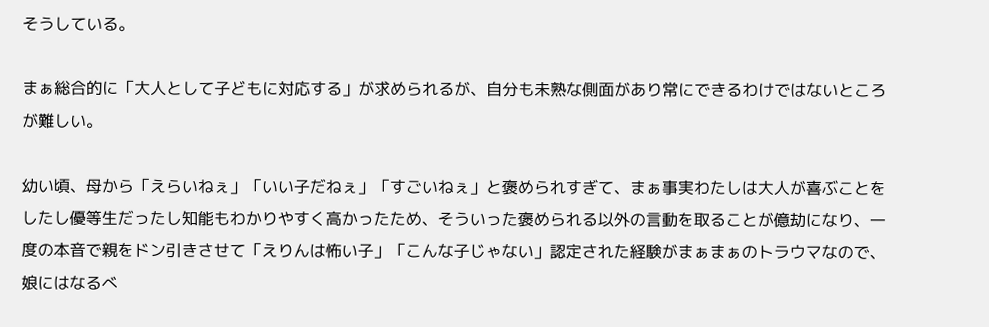そうしている。

まぁ総合的に「大人として子どもに対応する」が求められるが、自分も未熟な側面があり常にできるわけではないところが難しい。

幼い頃、母から「えらいねぇ」「いい子だねぇ」「すごいねぇ」と褒められすぎて、まぁ事実わたしは大人が喜ぶことをしたし優等生だったし知能もわかりやすく高かったため、そういった褒められる以外の言動を取ることが億劫になり、一度の本音で親をドン引きさせて「えりんは怖い子」「こんな子じゃない」認定された経験がまぁまぁのトラウマなので、娘にはなるべ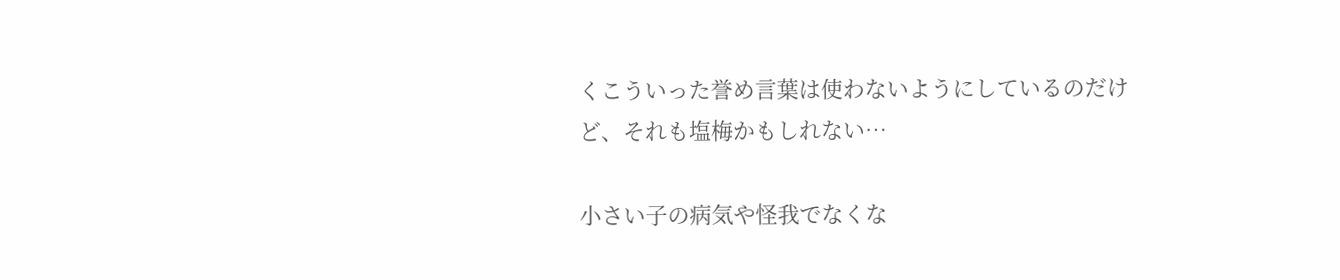くこういった誉め言葉は使わないようにしているのだけど、それも塩梅かもしれない…

小さい子の病気や怪我でなくな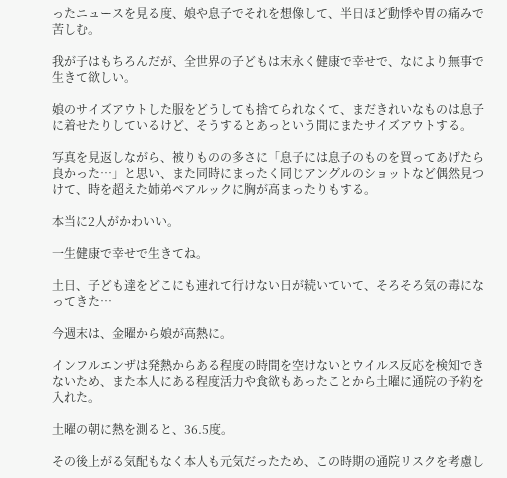ったニュースを見る度、娘や息子でそれを想像して、半日ほど動悸や胃の痛みで苦しむ。

我が子はもちろんだが、全世界の子どもは末永く健康で幸せで、なにより無事で生きて欲しい。

娘のサイズアウトした服をどうしても捨てられなくて、まだきれいなものは息子に着せたりしているけど、そうするとあっという間にまたサイズアウトする。

写真を見返しながら、被りものの多さに「息子には息子のものを買ってあげたら良かった…」と思い、また同時にまったく同じアングルのショットなど偶然見つけて、時を超えた姉弟ペアルックに胸が高まったりもする。

本当に2人がかわいい。

一生健康で幸せで生きてね。

土日、子ども達をどこにも連れて行けない日が続いていて、そろそろ気の毒になってきた…

今週末は、金曜から娘が高熱に。

インフルエンザは発熱からある程度の時間を空けないとウイルス反応を検知できないため、また本人にある程度活力や食欲もあったことから土曜に通院の予約を入れた。

土曜の朝に熱を測ると、36.5度。

その後上がる気配もなく本人も元気だったため、この時期の通院リスクを考慮し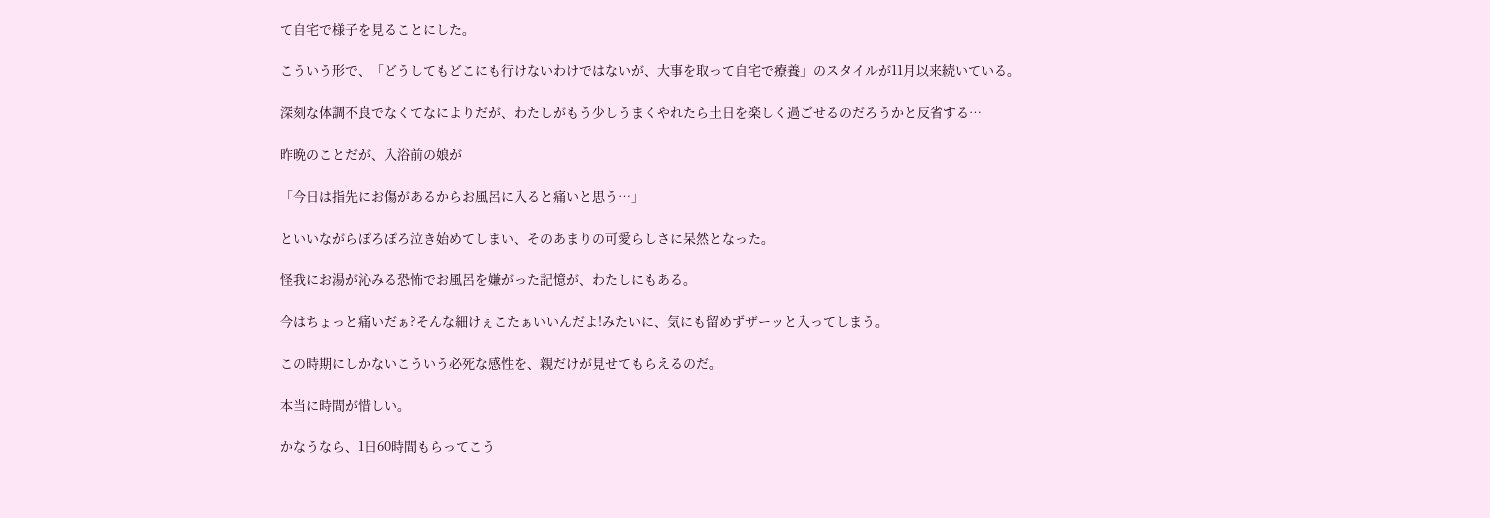て自宅で様子を見ることにした。

こういう形で、「どうしてもどこにも行けないわけではないが、大事を取って自宅で療養」のスタイルが11月以来続いている。

深刻な体調不良でなくてなによりだが、わたしがもう少しうまくやれたら土日を楽しく過ごせるのだろうかと反省する…

昨晩のことだが、入浴前の娘が

「今日は指先にお傷があるからお風呂に入ると痛いと思う…」

といいながらぽろぽろ泣き始めてしまい、そのあまりの可愛らしさに呆然となった。

怪我にお湯が沁みる恐怖でお風呂を嫌がった記憶が、わたしにもある。

今はちょっと痛いだぁ?そんな細けぇこたぁいいんだよ!みたいに、気にも留めずザーッと入ってしまう。

この時期にしかないこういう必死な感性を、親だけが見せてもらえるのだ。

本当に時間が惜しい。

かなうなら、1日60時間もらってこう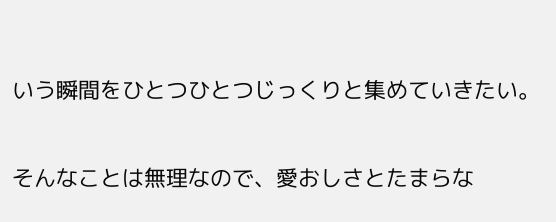いう瞬間をひとつひとつじっくりと集めていきたい。

そんなことは無理なので、愛おしさとたまらな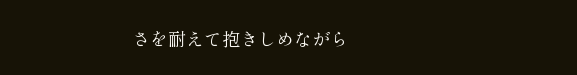さを耐えて抱きしめながら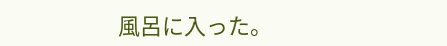風呂に入った。